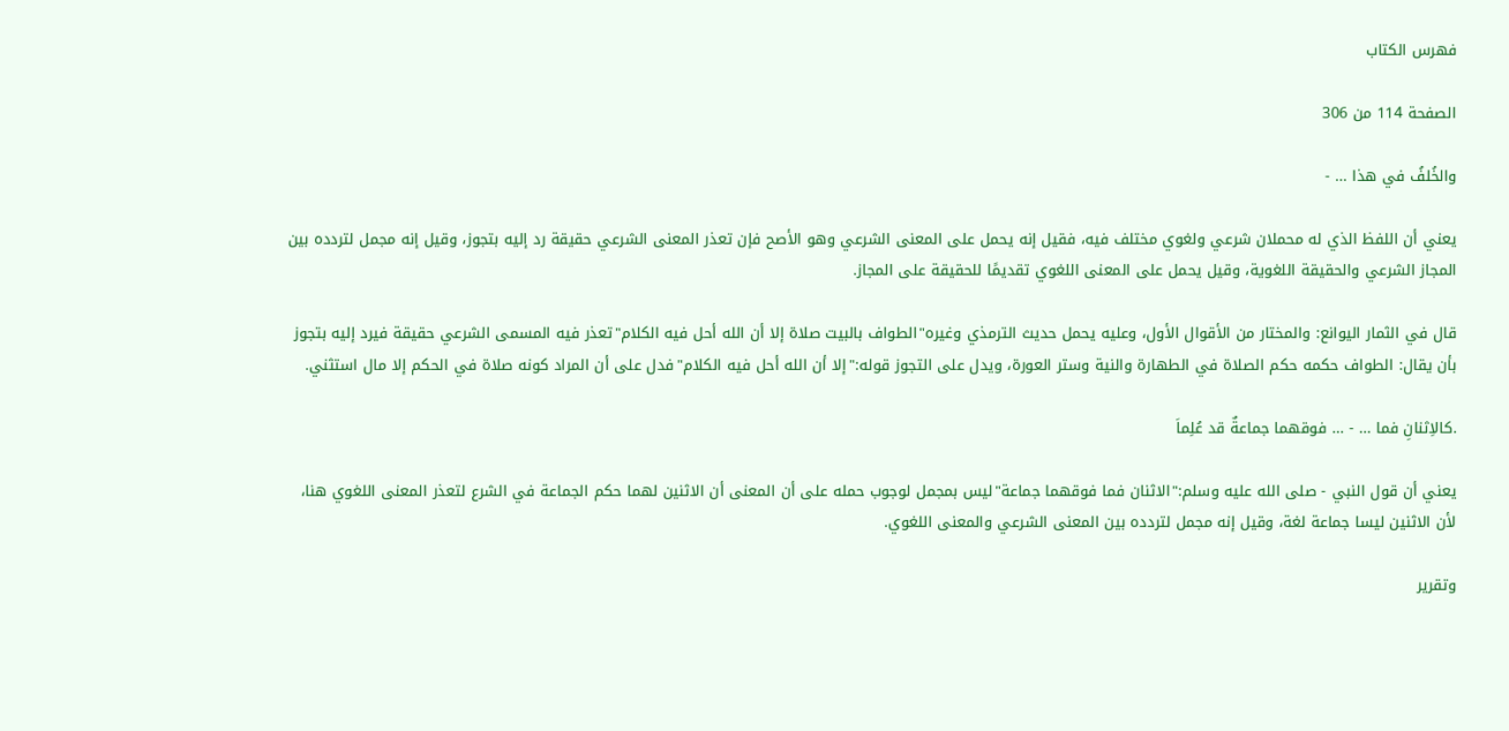فهرس الكتاب

الصفحة 114 من 306

والخُلفُ في هذا ... -

يعني أن اللفظ الذي له محملان شرعي ولغوي مختلف فيه، فقيل إنه يحمل على المعنى الشرعي وهو الأصح فإن تعذر المعنى الشرعي حقيقة رد إليه بتجوز، وقيل إنه مجمل لتردده بين المجاز الشرعي والحقيقة اللغوية، وقيل يحمل على المعنى اللغوي تقديمًا للحقيقة على المجاز.

قال في الثمار اليوانع: والمختار من الأقوال الأول، وعليه يحمل حديث الترمذي وغيره"الطواف بالبيت صلاة إلا أن الله أحل فيه الكلام"تعذر فيه المسمى الشرعي حقيقة فيرد إليه بتجوز بأن يقال: الطواف حكمه حكم الصلاة في الطهارة والنية وستر العورة، ويدل على التجوز قوله:"إلا أن الله أحل فيه الكلام"فدل على أن المراد كونه صلاة في الحكم إلا مال استثني.

.كالاِثنانِ فما ... - ... فوقهما جماعةٌ قد عُلِماَ

يعني أن قول النبي - صلى الله عليه وسلم:"الاثنان فما فوقهما جماعة"ليس بمجمل لوجوب حمله على أن المعنى أن الاثنين لهما حكم الجماعة في الشرع لتعذر المعنى اللغوي هنا، لأن الاثنين ليسا جماعة لغة، وقيل إنه مجمل لتردده بين المعنى الشرعي والمعنى اللغوي.

وتقرير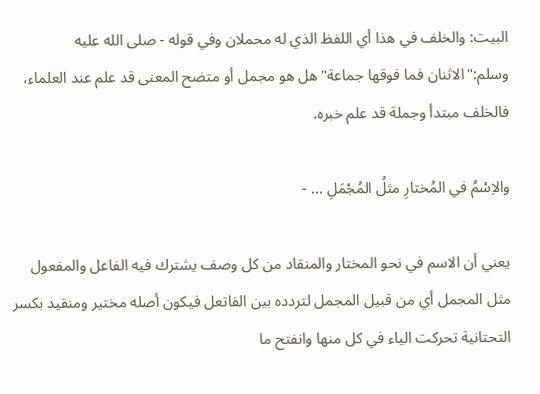البيت: والخلف في هذا أي اللفظ الذي له محملان وفي قوله - صلى الله عليه وسلم:"الاثنان فما فوقها جماعة"هل هو مجمل أو متضح المعنى قد علم عند العلماء، فالخلف مبتدأ وجملة قد علم خبره.

والاِسْمُ في المُختارِ مثلُ المُجْمَلِ ... -

يعني أن الاسم في نحو المختار والمنقاد من كل وصف يشترك فيه الفاعل والمفعول مثل المجمل أي من قبيل المجمل لتردده بين الفاتعل فيكون أصله مختير ومنقيد بكسر التحتانية تحركت الياء في كل منها وانفتح ما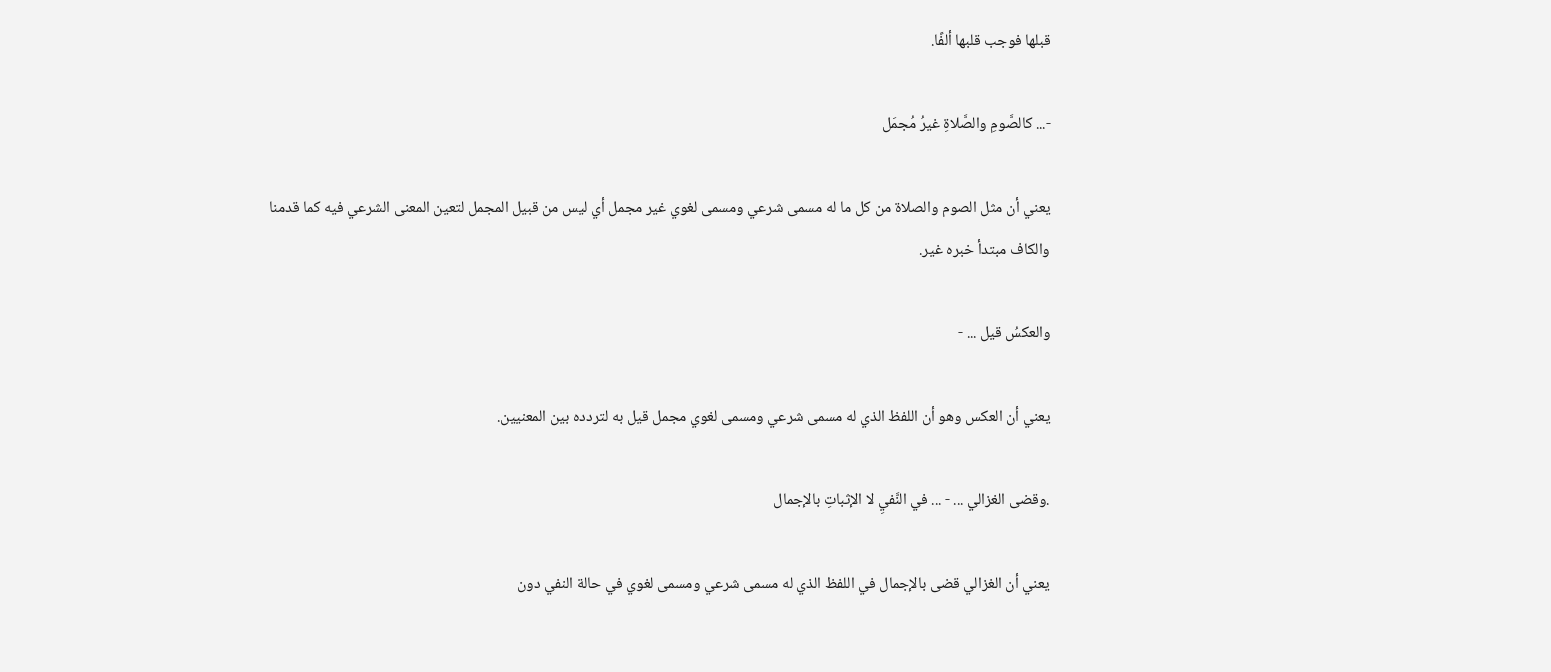قبلها فوجب قلبها ألفًا.

-... كالصَّومِ والصَّلاةِ غيرُ مُجمَل

يعني أن مثل الصوم والصلاة من كل ما له مسمى شرعي ومسمى لغوي غير مجمل أي ليس من قبيل المجمل لتعين المعنى الشرعي فيه كما قدمنا والكاف مبتدأ خبره غير.

والعكسُ قيل ... -

يعني أن العكس وهو أن اللفظ الذي له مسمى شرعي ومسمى لغوي مجمل قيل به لتردده بين المعنيين.

.وقضى الغزالي ... - ... في النَّفيِ لا الإثباتِ بالإجمال

يعني أن الغزالي قضى بالإجمال في اللفظ الذي له مسمى شرعي ومسمى لغوي في حالة النفي دون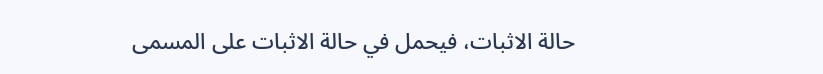حالة الاثبات، فيحمل في حالة الاثبات على المسمى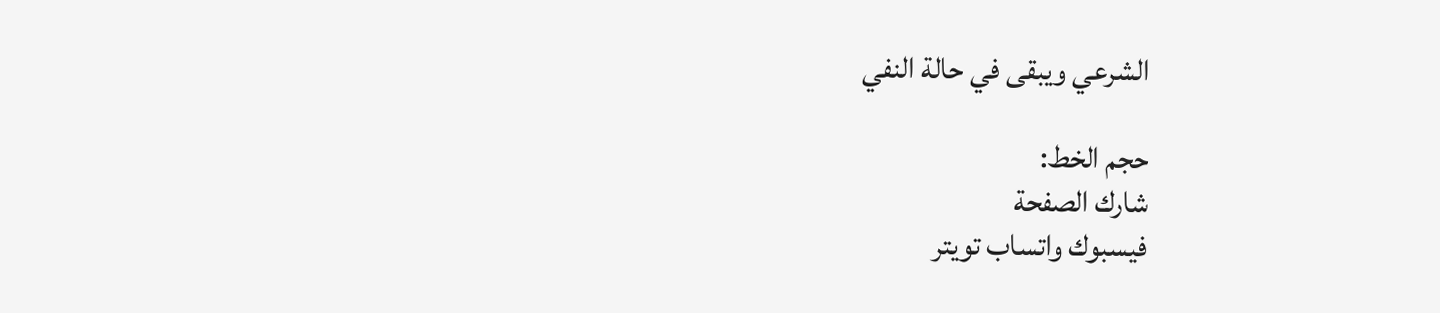الشرعي ويبقى في حالة النفي

حجم الخط:
شارك الصفحة
فيسبوك واتساب تويتر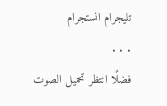تليجرام انستجرام
. . .
فضلًا انتظر تحميل الصوت